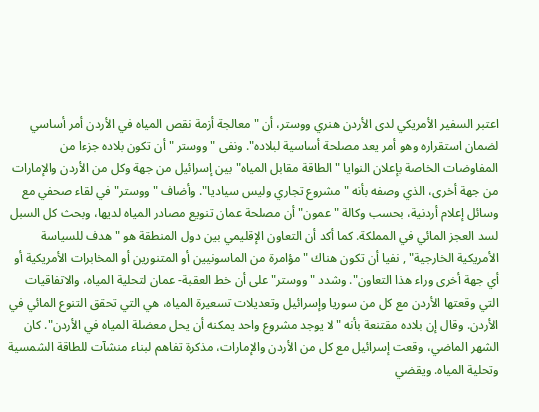اعتبر السفير الأمريكي لدى الأردن هنري ووستر، أن "معالجة أزمة نقص المياه في الأردن أمر أساسي لضمان استقراره وهو أمر يعد مصلحة أساسية لبلاده". ونفى "ووستر "أن تكون بلاده جزءا من المفاوضات الخاصة بإعلان النوايا "الطاقة مقابل المياه" بين إسرائيل من جهة وكل من الأردن والإمارات من جهة أخرى، الذي وصفه بأنه "مشروع تجاري وليس سياديا". وأضاف "ووستر" في لقاء صحفي مع وسائل إعلام أردنية، بحسب وكالة "عمون" أن مصلحة عمان تنويع مصادر المياه لديها، وبحث كل السبل لسد العجز المائي في المملكة. كما أكد أن التعاون الإقليمي بين دول المنطقة هو "هدف للسياسة الأمريكية الخارجية" , نفيا أن تكون هناك "مؤامرة من الماسونيين أو المتنورين أو المخابرات الأمريكية أو أي جهة أخرى وراء هذا التعاون". وشدد "ووستر" على أن خط العقبة- عمان لتحلية المياه، والاتفاقيات التي وقعتها الأردن مع كل من سوريا وإسرائيل وتعديلات تسعيرة المياه، هي التي تحقق التنوع المائي في الأردن. وقال إن بلاده مقتنعة بأنه "لا يوجد مشروع واحد يمكنه أن يحل معضلة المياه في الأردن". كان الشهر الماضي، وقعت إسرائيل مع كل من الأردن والإمارات، مذكرة تفاهم لبناء منشآت للطاقة الشمسية وتحلية المياه. ويقضي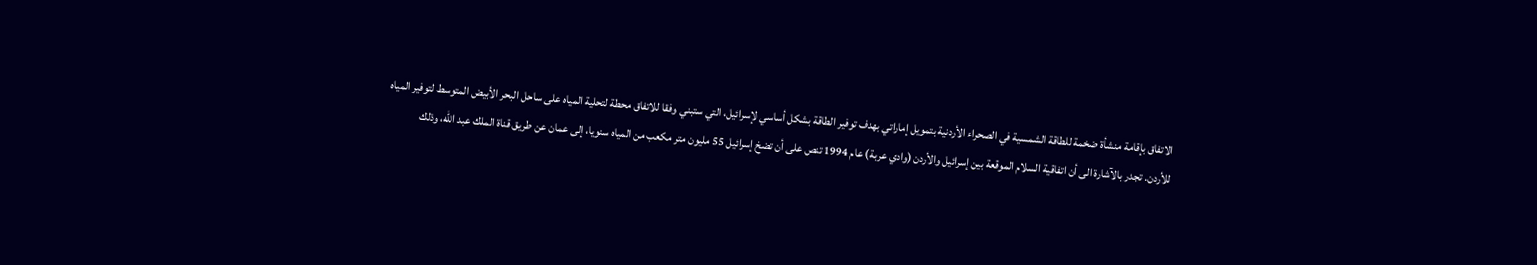الاتفاق بإقامة منشأة ضخمة للطاقة الشمسية في الصحراء الأردنية بتمويل إماراتي بهدف توفير الطاقة بشكل أساسي لإسرائيل، التي ستبني وفقا للاتفاق محطة لتحلية المياه على ساحل البحر الأبيض المتوسط لتوفير المياه للأردن. تجدر بالآشارة الى أن اتفاقية السلام الموقعة بين إسرائيل والأردن (وادي عربة) عام 1994 تنص على أن تضخ إسرائيل 55 مليون متر مكعب من المياه سنويا، إلى عمان عن طريق قناة الملك عبد الله، وذلك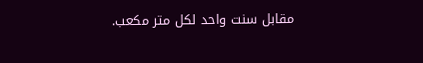مقابل سنت واحد لكل متر مكعب.